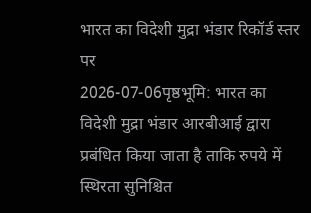भारत का विदेशी मुद्रा भंडार रिकॉर्ड स्तर पर
2026-07-06पृष्ठभूमि: भारत का विदेशी मुद्रा भंडार आरबीआई द्वारा प्रबंधित किया जाता है ताकि रुपये में स्थिरता सुनिश्चित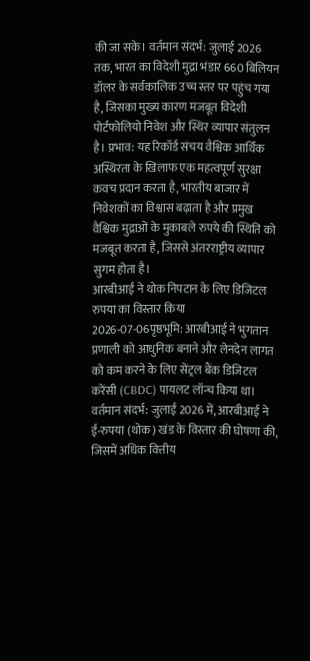की जा सके। वर्तमान संदर्भ: जुलाई 2026 तक, भारत का विदेशी मुद्रा भंडार 660 बिलियन डॉलर के सर्वकालिक उच्च स्तर पर पहुंच गया है, जिसका मुख्य कारण मजबूत विदेशी पोर्टफोलियो निवेश और स्थिर व्यापार संतुलन है। प्रभाव: यह रिकॉर्ड संचय वैश्विक आर्थिक अस्थिरता के खिलाफ एक महत्वपूर्ण सुरक्षा कवच प्रदान करता है, भारतीय बाजार में निवेशकों का विश्वास बढ़ाता है और प्रमुख वैश्विक मुद्राओं के मुकाबले रुपये की स्थिति को मजबूत करता है, जिससे अंतरराष्ट्रीय व्यापार सुगम होता है।
आरबीआई ने थोक निपटान के लिए डिजिटल रुपया का विस्तार किया
2026-07-06पृष्ठभूमि: आरबीआई ने भुगतान प्रणाली को आधुनिक बनाने और लेनदेन लागत को कम करने के लिए सेंट्रल बैंक डिजिटल करेंसी (CBDC) पायलट लॉन्च किया था। वर्तमान संदर्भ: जुलाई 2026 में, आरबीआई ने ई-रुपया (थोक) खंड के विस्तार की घोषणा की, जिसमें अधिक वित्तीय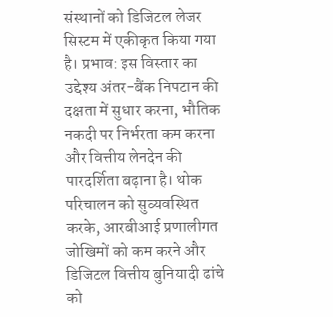संस्थानों को डिजिटल लेजर सिस्टम में एकीकृत किया गया है। प्रभाव: इस विस्तार का उद्देश्य अंतर-बैंक निपटान की दक्षता में सुधार करना, भौतिक नकदी पर निर्भरता कम करना और वित्तीय लेनदेन की पारदर्शिता बढ़ाना है। थोक परिचालन को सुव्यवस्थित करके, आरबीआई प्रणालीगत जोखिमों को कम करने और डिजिटल वित्तीय बुनियादी ढांचे को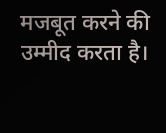मजबूत करने की उम्मीद करता है।